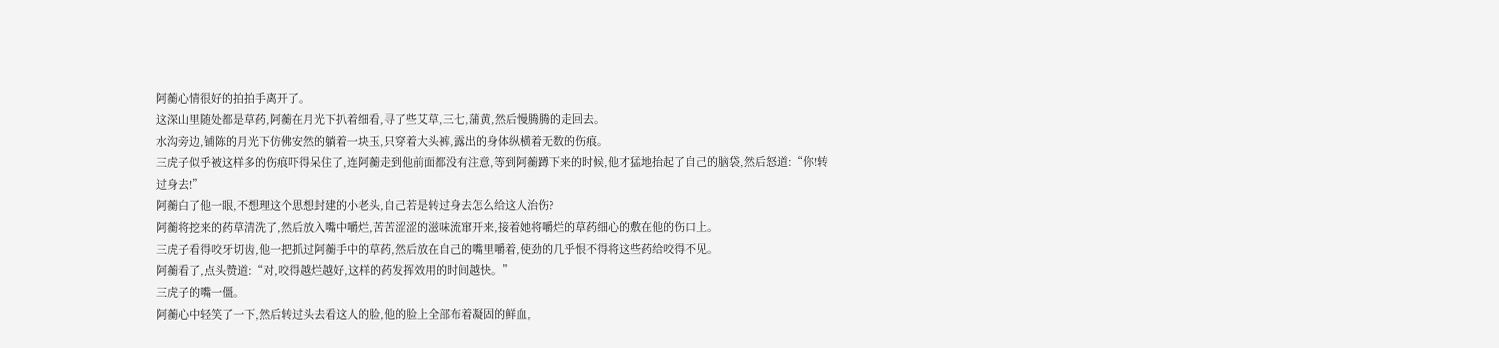阿蘅心情很好的拍拍手离开了。
这深山里随处都是草药,阿蘅在月光下扒着细看,寻了些艾草,三七,蒲黄,然后慢腾腾的走回去。
水沟旁边,铺陈的月光下仿佛安然的躺着一块玉,只穿着大头裤,露出的身体纵横着无数的伤痕。
三虎子似乎被这样多的伤痕吓得呆住了,连阿蘅走到他前面都没有注意,等到阿蘅蹲下来的时候,他才猛地抬起了自己的脑袋,然后怒道:“你!转过身去!”
阿蘅白了他一眼,不想理这个思想封建的小老头,自己若是转过身去怎么给这人治伤?
阿蘅将挖来的药草清洗了,然后放入嘴中嚼烂,苦苦涩涩的滋味流窜开来,接着她将嚼烂的草药细心的敷在他的伤口上。
三虎子看得咬牙切齿,他一把抓过阿蘅手中的草药,然后放在自己的嘴里嚼着,使劲的几乎恨不得将这些药给咬得不见。
阿蘅看了,点头赞道:“对,咬得越烂越好,这样的药发挥效用的时间越快。”
三虎子的嘴一僵。
阿蘅心中轻笑了一下,然后转过头去看这人的脸,他的脸上全部布着凝固的鲜血,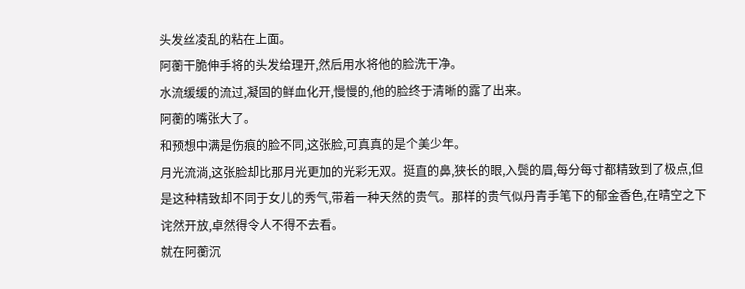头发丝凌乱的粘在上面。
阿蘅干脆伸手将的头发给理开,然后用水将他的脸洗干净。
水流缓缓的流过,凝固的鲜血化开,慢慢的,他的脸终于清晰的露了出来。
阿蘅的嘴张大了。
和预想中满是伤痕的脸不同,这张脸,可真真的是个美少年。
月光流淌,这张脸却比那月光更加的光彩无双。挺直的鼻,狭长的眼,入鬓的眉,每分每寸都精致到了极点,但是这种精致却不同于女儿的秀气,带着一种天然的贵气。那样的贵气似丹青手笔下的郁金香色,在晴空之下诧然开放,卓然得令人不得不去看。
就在阿蘅沉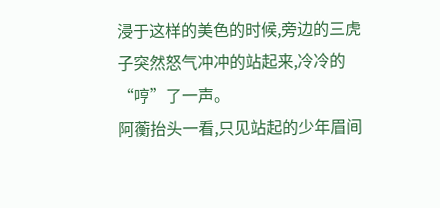浸于这样的美色的时候,旁边的三虎子突然怒气冲冲的站起来,冷冷的“哼”了一声。
阿蘅抬头一看,只见站起的少年眉间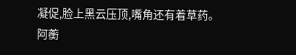凝促,脸上黑云压顶,嘴角还有着草药。
阿蘅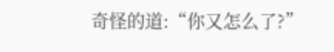奇怪的道:“你又怎么了?”